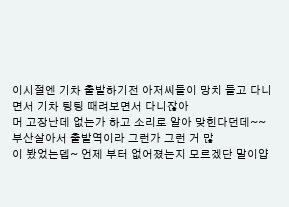이시절엔 기차 출발하기전 아저씨들이 망치 들고 다니면서 기차 팅팅 때려보면서 다니잖아
머 고장난데 없는가 하고 소리로 알아 맞힌다던데~~ 부산살아서 출발역이라 그런가 그런 거 많
이 봤었는뎁~ 언제 부터 없어졌는지 모르겠단 말이얍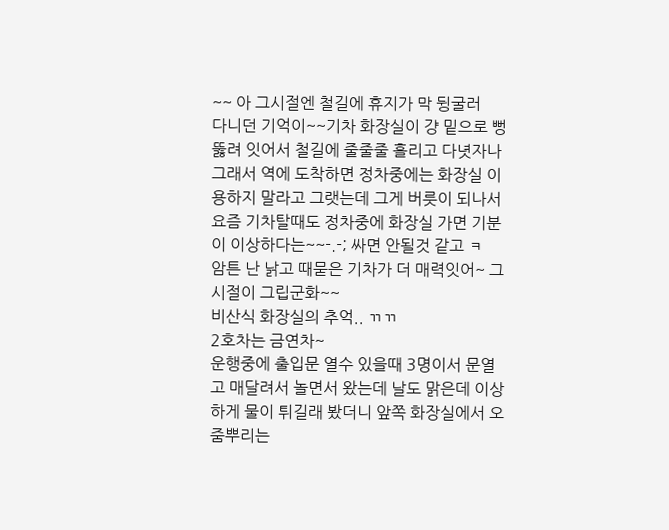~~ 아 그시절엔 철길에 휴지가 막 뒹굴러
다니던 기억이~~기차 화장실이 걍 밑으로 뻥 뚫려 잇어서 철길에 줄줄줄 흘리고 다녓자나
그래서 역에 도착하면 정차중에는 화장실 이용하지 말라고 그랫는데 그게 버릇이 되나서
요즘 기차탈때도 정차중에 화장실 가면 기분이 이상하다는~~-.-; 싸면 안될것 같고 ㅋ
암튼 난 낡고 때묻은 기차가 더 매력잇어~ 그시절이 그립군화~~
비산식 화장실의 추억.. ㄲㄲ
2호차는 금연차~
운행중에 출입문 열수 있을때 3명이서 문열고 매달려서 놀면서 왔는데 날도 맑은데 이상하게 물이 튀길래 봤더니 앞쪽 화장실에서 오줌뿌리는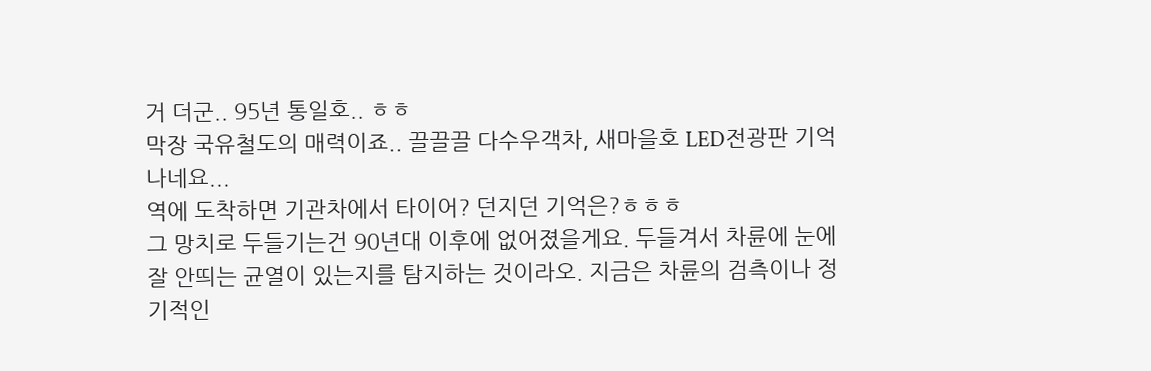거 더군.. 95년 통일호.. ㅎㅎ
막장 국유철도의 매력이죠.. 끌끌끌 다수우객차, 새마을호 LED전광판 기억 나네요...
역에 도착하면 기관차에서 타이어? 던지던 기억은?ㅎㅎㅎ
그 망치로 두들기는건 90년대 이후에 없어졌을게요. 두들겨서 차륜에 눈에 잘 안띄는 균열이 있는지를 탐지하는 것이라오. 지금은 차륜의 검측이나 정기적인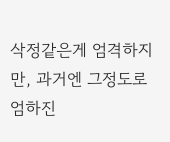삭정같은게 엄격하지만, 과거엔 그정도로 엄하진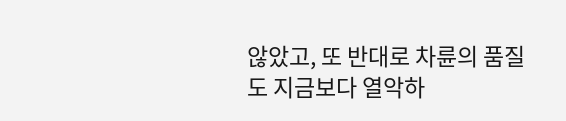않았고, 또 반대로 차륜의 품질도 지금보다 열악하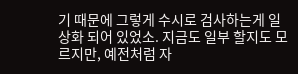기 때문에 그렇게 수시로 검사하는게 일상화 되어 있었소. 지금도 일부 할지도 모르지만, 예전처럼 자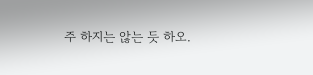주 하지는 않는 듯 하오.